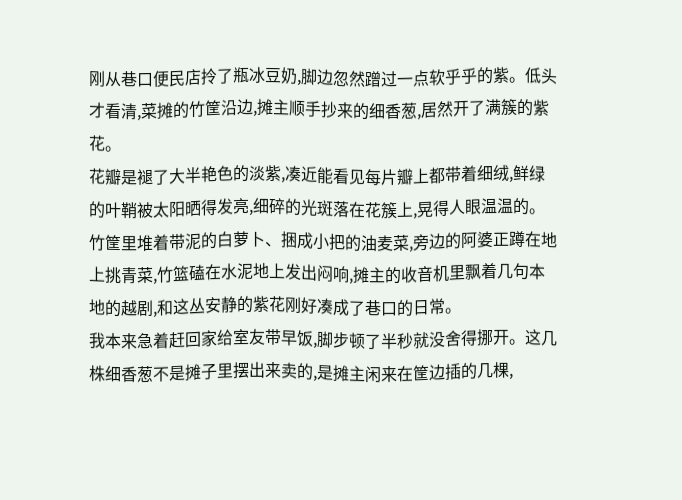刚从巷口便民店拎了瓶冰豆奶,脚边忽然蹭过一点软乎乎的紫。低头才看清,菜摊的竹筐沿边,摊主顺手抄来的细香葱,居然开了满簇的紫花。
花瓣是褪了大半艳色的淡紫,凑近能看见每片瓣上都带着细绒,鲜绿的叶鞘被太阳晒得发亮,细碎的光斑落在花簇上,晃得人眼温温的。竹筐里堆着带泥的白萝卜、捆成小把的油麦菜,旁边的阿婆正蹲在地上挑青菜,竹篮磕在水泥地上发出闷响,摊主的收音机里飘着几句本地的越剧,和这丛安静的紫花刚好凑成了巷口的日常。
我本来急着赶回家给室友带早饭,脚步顿了半秒就没舍得挪开。这几株细香葱不是摊子里摆出来卖的,是摊主闲来在筐边插的几棵,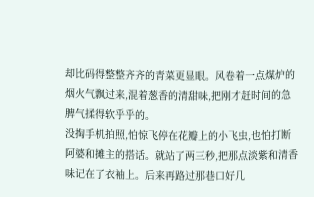却比码得整整齐齐的青菜更显眼。风卷着一点煤炉的烟火气飘过来,混着葱香的清甜味,把刚才赶时间的急脾气揉得软乎乎的。
没掏手机拍照,怕惊飞停在花瓣上的小飞虫,也怕打断阿婆和摊主的搭话。就站了两三秒,把那点淡紫和清香味记在了衣袖上。后来再路过那巷口好几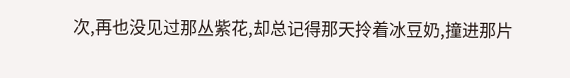次,再也没见过那丛紫花,却总记得那天拎着冰豆奶,撞进那片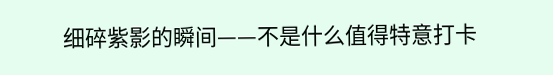细碎紫影的瞬间——不是什么值得特意打卡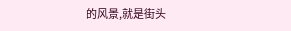的风景,就是街头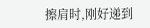擦肩时,刚好递到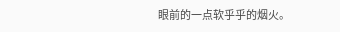眼前的一点软乎乎的烟火。